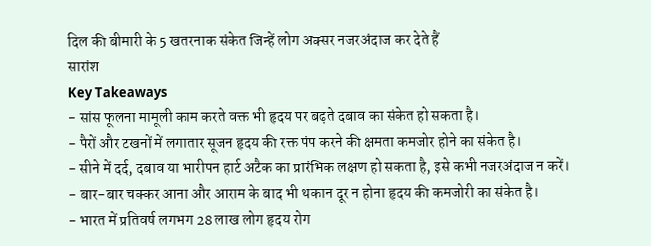दिल की बीमारी के 5 खतरनाक संकेत जिन्हें लोग अक्सर नजरअंदाज कर देते हैं
सारांश
Key Takeaways
- सांस फूलना मामूली काम करते वक्त भी हृदय पर बढ़ते दबाव का संकेत हो सकता है।
- पैरों और टखनों में लगातार सूजन हृदय की रक्त पंप करने की क्षमता कमजोर होने का संकेत है।
- सीने में दर्द, दबाव या भारीपन हार्ट अटैक का प्रारंभिक लक्षण हो सकता है, इसे कभी नजरअंदाज न करें।
- बार-बार चक्कर आना और आराम के बाद भी थकान दूर न होना हृदय की कमजोरी का संकेत है।
- भारत में प्रतिवर्ष लगभग 28 लाख लोग हृदय रोग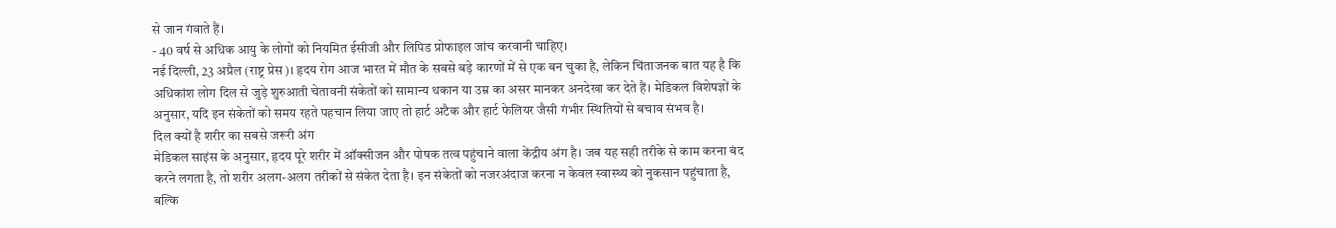से जान गंवाते हैं।
- 40 वर्ष से अधिक आयु के लोगों को नियमित ईसीजी और लिपिड प्रोफाइल जांच करवानी चाहिए।
नई दिल्ली, 23 अप्रैल (राष्ट्र प्रेस)। हृदय रोग आज भारत में मौत के सबसे बड़े कारणों में से एक बन चुका है, लेकिन चिंताजनक बात यह है कि अधिकांश लोग दिल से जुड़े शुरुआती चेतावनी संकेतों को सामान्य थकान या उम्र का असर मानकर अनदेखा कर देते हैं। मेडिकल विशेषज्ञों के अनुसार, यदि इन संकेतों को समय रहते पहचान लिया जाए तो हार्ट अटैक और हार्ट फेलियर जैसी गंभीर स्थितियों से बचाव संभव है।
दिल क्यों है शरीर का सबसे जरूरी अंग
मेडिकल साइंस के अनुसार, हृदय पूरे शरीर में ऑक्सीजन और पोषक तत्व पहुंचाने वाला केंद्रीय अंग है। जब यह सही तरीके से काम करना बंद करने लगता है, तो शरीर अलग-अलग तरीकों से संकेत देता है। इन संकेतों को नजरअंदाज करना न केवल स्वास्थ्य को नुकसान पहुंचाता है, बल्कि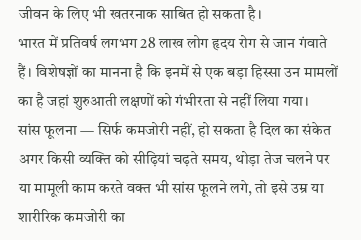जीवन के लिए भी खतरनाक साबित हो सकता है।
भारत में प्रतिवर्ष लगभग 28 लाख लोग हृदय रोग से जान गंवाते हैं। विशेषज्ञों का मानना है कि इनमें से एक बड़ा हिस्सा उन मामलों का है जहां शुरुआती लक्षणों को गंभीरता से नहीं लिया गया।
सांस फूलना — सिर्फ कमजोरी नहीं, हो सकता है दिल का संकेत
अगर किसी व्यक्ति को सीढ़ियां चढ़ते समय, थोड़ा तेज चलने पर या मामूली काम करते वक्त भी सांस फूलने लगे, तो इसे उम्र या शारीरिक कमजोरी का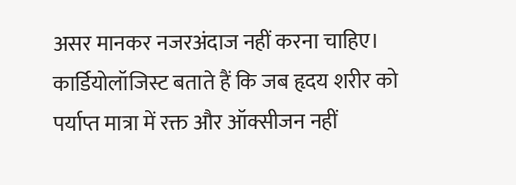असर मानकर नजरअंदाज नहीं करना चाहिए। कार्डियोलॉजिस्ट बताते हैं कि जब हृदय शरीर को पर्याप्त मात्रा में रक्त और ऑक्सीजन नहीं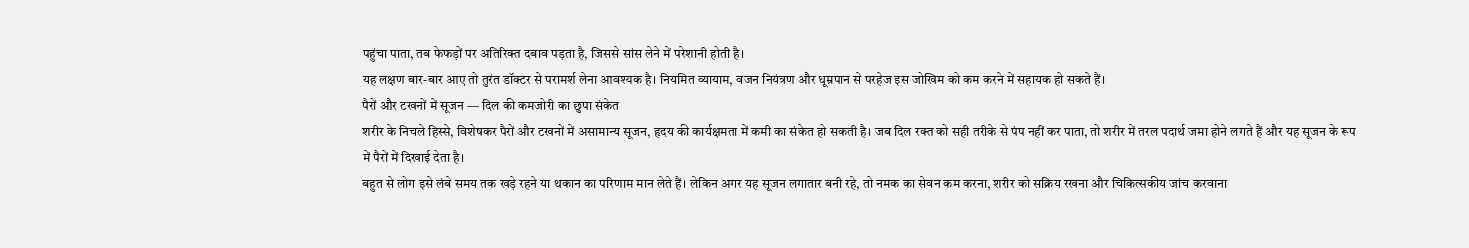पहुंचा पाता, तब फेफड़ों पर अतिरिक्त दबाव पड़ता है, जिससे सांस लेने में परेशानी होती है।
यह लक्षण बार-बार आए तो तुरंत डॉक्टर से परामर्श लेना आवश्यक है। नियमित व्यायाम, वजन नियंत्रण और धूम्रपान से परहेज इस जोखिम को कम करने में सहायक हो सकते हैं।
पैरों और टखनों में सूजन — दिल की कमजोरी का छुपा संकेत
शरीर के निचले हिस्से, विशेषकर पैरों और टखनों में असामान्य सूजन, हृदय की कार्यक्षमता में कमी का संकेत हो सकती है। जब दिल रक्त को सही तरीके से पंप नहीं कर पाता, तो शरीर में तरल पदार्थ जमा होने लगते हैं और यह सूजन के रूप में पैरों में दिखाई देता है।
बहुत से लोग इसे लंबे समय तक खड़े रहने या थकान का परिणाम मान लेते हैं। लेकिन अगर यह सूजन लगातार बनी रहे, तो नमक का सेवन कम करना, शरीर को सक्रिय रखना और चिकित्सकीय जांच करवाना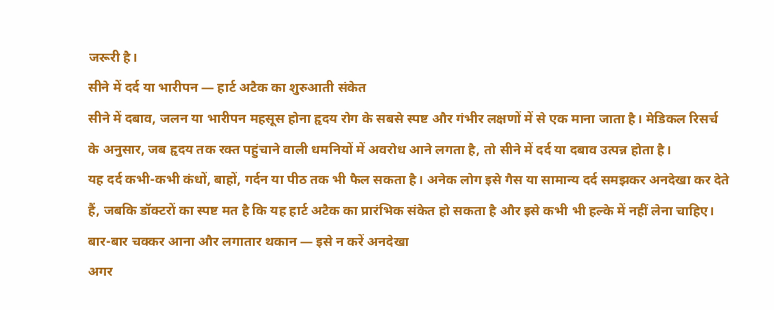जरूरी है।
सीने में दर्द या भारीपन — हार्ट अटैक का शुरुआती संकेत
सीने में दबाव, जलन या भारीपन महसूस होना हृदय रोग के सबसे स्पष्ट और गंभीर लक्षणों में से एक माना जाता है। मेडिकल रिसर्च के अनुसार, जब हृदय तक रक्त पहुंचाने वाली धमनियों में अवरोध आने लगता है, तो सीने में दर्द या दबाव उत्पन्न होता है।
यह दर्द कभी-कभी कंधों, बाहों, गर्दन या पीठ तक भी फैल सकता है। अनेक लोग इसे गैस या सामान्य दर्द समझकर अनदेखा कर देते हैं, जबकि डॉक्टरों का स्पष्ट मत है कि यह हार्ट अटैक का प्रारंभिक संकेत हो सकता है और इसे कभी भी हल्के में नहीं लेना चाहिए।
बार-बार चक्कर आना और लगातार थकान — इसे न करें अनदेखा
अगर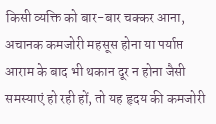किसी व्यक्ति को बार-बार चक्कर आना, अचानक कमजोरी महसूस होना या पर्याप्त आराम के बाद भी थकान दूर न होना जैसी समस्याएं हो रही हों, तो यह हृदय की कमजोरी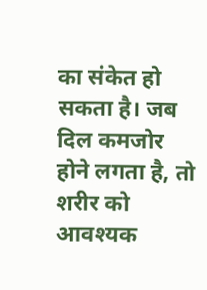का संकेत हो सकता है। जब दिल कमजोर होने लगता है, तो शरीर को आवश्यक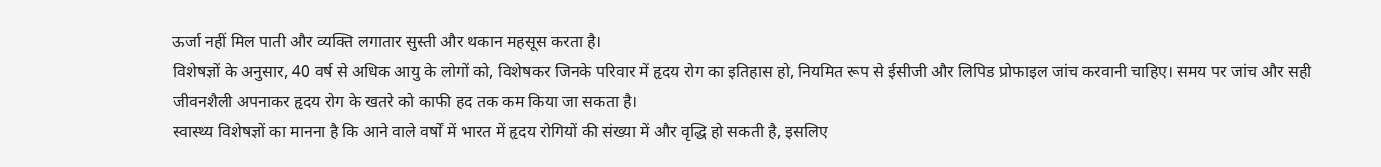ऊर्जा नहीं मिल पाती और व्यक्ति लगातार सुस्ती और थकान महसूस करता है।
विशेषज्ञों के अनुसार, 40 वर्ष से अधिक आयु के लोगों को, विशेषकर जिनके परिवार में हृदय रोग का इतिहास हो, नियमित रूप से ईसीजी और लिपिड प्रोफाइल जांच करवानी चाहिए। समय पर जांच और सही जीवनशैली अपनाकर हृदय रोग के खतरे को काफी हद तक कम किया जा सकता है।
स्वास्थ्य विशेषज्ञों का मानना है कि आने वाले वर्षों में भारत में हृदय रोगियों की संख्या में और वृद्धि हो सकती है, इसलिए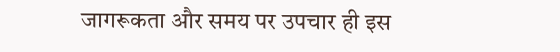जागरूकता और समय पर उपचार ही इस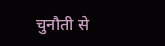चुनौती से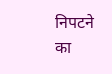निपटने का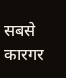सबसे कारगर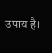उपाय है।